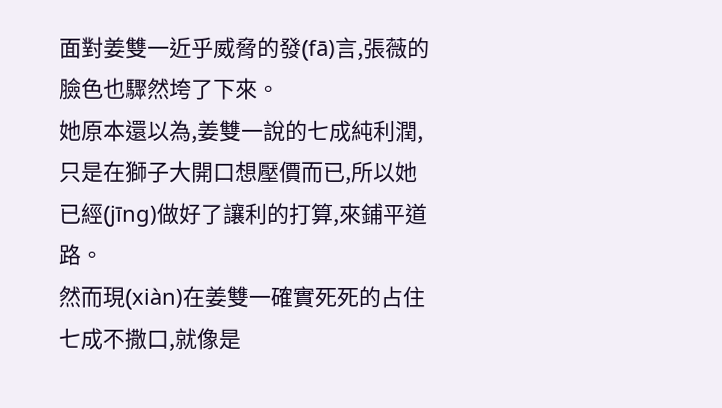面對姜雙一近乎威脅的發(fā)言,張薇的臉色也驟然垮了下來。
她原本還以為,姜雙一說的七成純利潤,只是在獅子大開口想壓價而已,所以她已經(jīng)做好了讓利的打算,來鋪平道路。
然而現(xiàn)在姜雙一確實死死的占住七成不撒口,就像是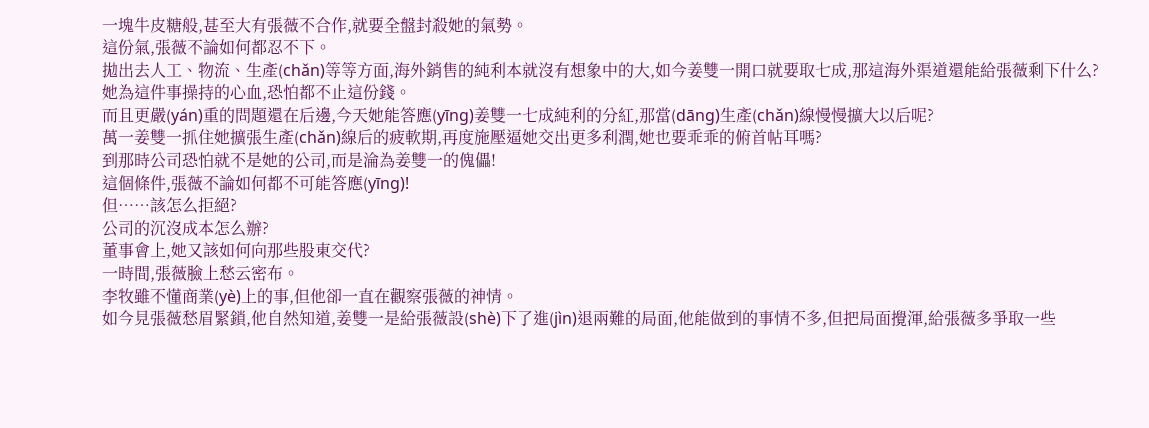一塊牛皮糖般,甚至大有張薇不合作,就要全盤封殺她的氣勢。
這份氣,張薇不論如何都忍不下。
拋出去人工、物流、生產(chǎn)等等方面,海外銷售的純利本就沒有想象中的大,如今姜雙一開口就要取七成,那這海外渠道還能給張薇剩下什么?
她為這件事操持的心血,恐怕都不止這份錢。
而且更嚴(yán)重的問題還在后邊,今天她能答應(yīng)姜雙一七成純利的分紅,那當(dāng)生產(chǎn)線慢慢擴大以后呢?
萬一姜雙一抓住她擴張生產(chǎn)線后的疲軟期,再度施壓逼她交出更多利潤,她也要乖乖的俯首帖耳嗎?
到那時公司恐怕就不是她的公司,而是淪為姜雙一的傀儡!
這個條件,張薇不論如何都不可能答應(yīng)!
但……該怎么拒絕?
公司的沉沒成本怎么辦?
董事會上,她又該如何向那些股東交代?
一時間,張薇臉上愁云密布。
李牧雖不懂商業(yè)上的事,但他卻一直在觀察張薇的神情。
如今見張薇愁眉緊鎖,他自然知道,姜雙一是給張薇設(shè)下了進(jìn)退兩難的局面,他能做到的事情不多,但把局面攪渾,給張薇多爭取一些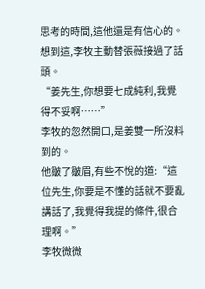思考的時間,這他還是有信心的。
想到這,李牧主動替張薇接過了話頭。
“姜先生,你想要七成純利,我覺得不妥啊……”
李牧的忽然開口,是姜雙一所沒料到的。
他皺了皺眉,有些不悅的道:“這位先生,你要是不懂的話就不要亂講話了,我覺得我提的條件,很合理啊。”
李牧微微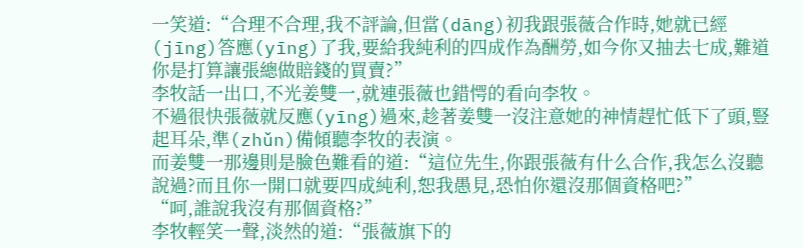一笑道:“合理不合理,我不評論,但當(dāng)初我跟張薇合作時,她就已經(jīng)答應(yīng)了我,要給我純利的四成作為酬勞,如今你又抽去七成,難道你是打算讓張總做賠錢的買賣?”
李牧話一出口,不光姜雙一,就連張薇也錯愕的看向李牧。
不過很快張薇就反應(yīng)過來,趁著姜雙一沒注意她的神情趕忙低下了頭,豎起耳朵,準(zhǔn)備傾聽李牧的表演。
而姜雙一那邊則是臉色難看的道:“這位先生,你跟張薇有什么合作,我怎么沒聽說過?而且你一開口就要四成純利,恕我愚見,恐怕你還沒那個資格吧?”
“呵,誰說我沒有那個資格?”
李牧輕笑一聲,淡然的道:“張薇旗下的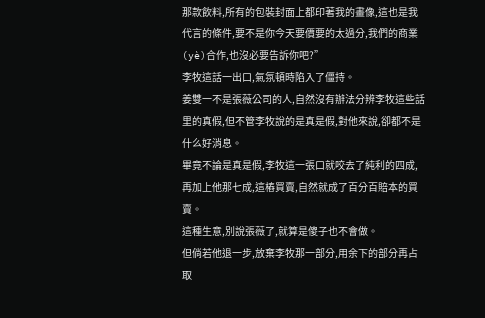那款飲料,所有的包裝封面上都印著我的畫像,這也是我代言的條件,要不是你今天要價要的太過分,我們的商業(yè)合作,也沒必要告訴你吧?”
李牧這話一出口,氣氛頓時陷入了僵持。
姜雙一不是張薇公司的人,自然沒有辦法分辨李牧這些話里的真假,但不管李牧說的是真是假,對他來說,卻都不是什么好消息。
畢竟不論是真是假,李牧這一張口就咬去了純利的四成,再加上他那七成,這樁買賣,自然就成了百分百賠本的買賣。
這種生意,別說張薇了,就算是傻子也不會做。
但倘若他退一步,放棄李牧那一部分,用余下的部分再占取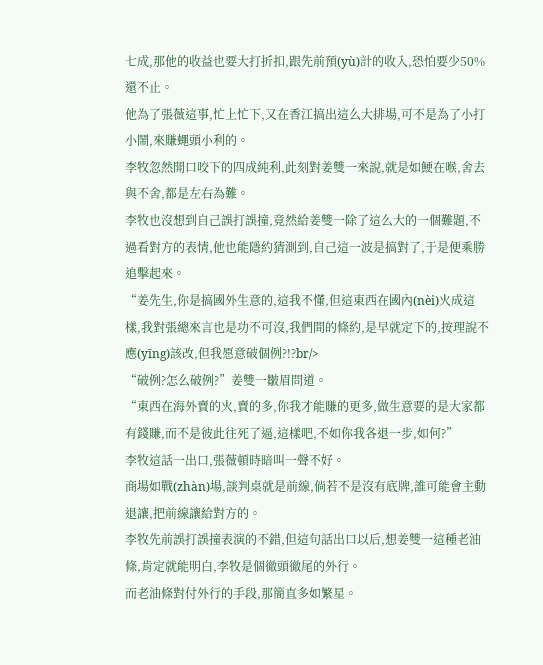七成,那他的收益也要大打折扣,跟先前預(yù)計的收入,恐怕要少50%還不止。
他為了張薇這事,忙上忙下,又在香江搞出這么大排場,可不是為了小打小鬧,來賺蠅頭小利的。
李牧忽然開口咬下的四成純利,此刻對姜雙一來說,就是如鯁在喉,舍去與不舍,都是左右為難。
李牧也沒想到自己誤打誤撞,竟然給姜雙一除了這么大的一個難題,不過看對方的表情,他也能隱約猜測到,自己這一波是搞對了,于是便乘勝追擊起來。
“姜先生,你是搞國外生意的,這我不懂,但這東西在國內(nèi)火成這樣,我對張總來言也是功不可沒,我們間的條約,是早就定下的,按理說不應(yīng)該改,但我愿意破個例?!?br/>
“破例?怎么破例?”姜雙一皺眉問道。
“東西在海外賣的火,賣的多,你我才能賺的更多,做生意要的是大家都有錢賺,而不是彼此往死了逼,這樣吧,不如你我各退一步,如何?”
李牧這話一出口,張薇頓時暗叫一聲不好。
商場如戰(zhàn)場,談判桌就是前線,倘若不是沒有底牌,誰可能會主動退讓,把前線讓給對方的。
李牧先前誤打誤撞表演的不錯,但這句話出口以后,想姜雙一這種老油條,肯定就能明白,李牧是個徹頭徹尾的外行。
而老油條對付外行的手段,那簡直多如繁星。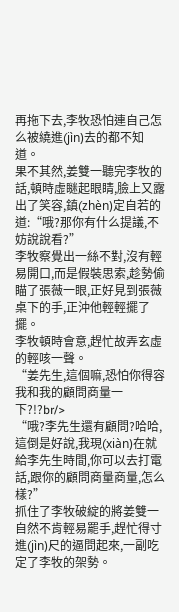再拖下去,李牧恐怕連自己怎么被繞進(jìn)去的都不知道。
果不其然,姜雙一聽完李牧的話,頓時虛瞇起眼睛,臉上又露出了笑容,鎮(zhèn)定自若的道:“哦?那你有什么提議,不妨說說看?”
李牧察覺出一絲不對,沒有輕易開口,而是假裝思索,趁勢偷瞄了張薇一眼,正好見到張薇桌下的手,正沖他輕輕擺了擺。
李牧頓時會意,趕忙故弄玄虛的輕咳一聲。
“姜先生,這個嘛,恐怕你得容我和我的顧問商量一下?!?br/>
“哦?李先生還有顧問?哈哈,這倒是好說,我現(xiàn)在就給李先生時間,你可以去打電話,跟你的顧問商量商量,怎么樣?”
抓住了李牧破綻的將姜雙一自然不肯輕易罷手,趕忙得寸進(jìn)尺的逼問起來,一副吃定了李牧的架勢。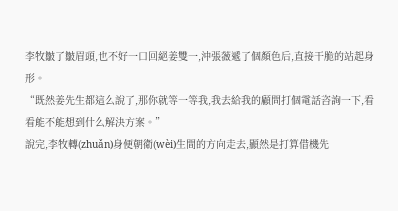李牧皺了皺眉頭,也不好一口回絕姜雙一,沖張薇遞了個顏色后,直接干脆的站起身形。
“既然姜先生都這么說了,那你就等一等我,我去給我的顧問打個電話咨詢一下,看看能不能想到什么解決方案。”
說完,李牧轉(zhuǎn)身便朝衛(wèi)生間的方向走去,顯然是打算借機先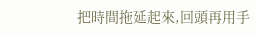把時間拖延起來,回頭再用手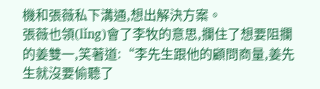機和張薇私下溝通,想出解決方案。
張薇也領(lǐng)會了李牧的意思,攔住了想要阻攔的姜雙一,笑著道:“李先生跟他的顧問商量,姜先生就沒要偷聽了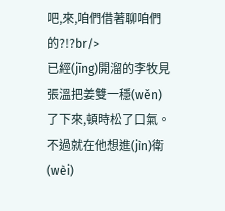吧,來,咱們借著聊咱們的?!?br/>
已經(jīng)開溜的李牧見張溫把姜雙一穩(wěn)了下來,頓時松了口氣。
不過就在他想進(jìn)衛(wèi)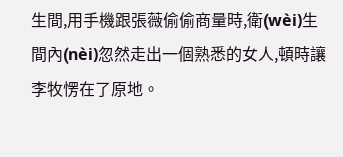生間,用手機跟張薇偷偷商量時,衛(wèi)生間內(nèi)忽然走出一個熟悉的女人,頓時讓李牧愣在了原地。